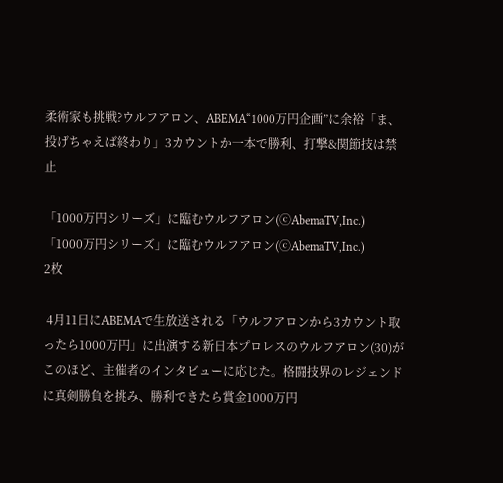柔術家も挑戦?ウルフアロン、ABEMA“1000万円企画”に余裕「ま、投げちゃえば終わり」3カウントか一本で勝利、打撃&関節技は禁止

「1000万円シリーズ」に臨むウルフアロン(ⓒAbemaTV,Inc.)
「1000万円シリーズ」に臨むウルフアロン(ⓒAbemaTV,Inc.)
2枚

 4月11日にABEMAで生放送される「ウルフアロンから3カウント取ったら1000万円」に出演する新日本プロレスのウルフアロン(30)がこのほど、主催者のインタビューに応じた。格闘技界のレジェンドに真剣勝負を挑み、勝利できたら賞金1000万円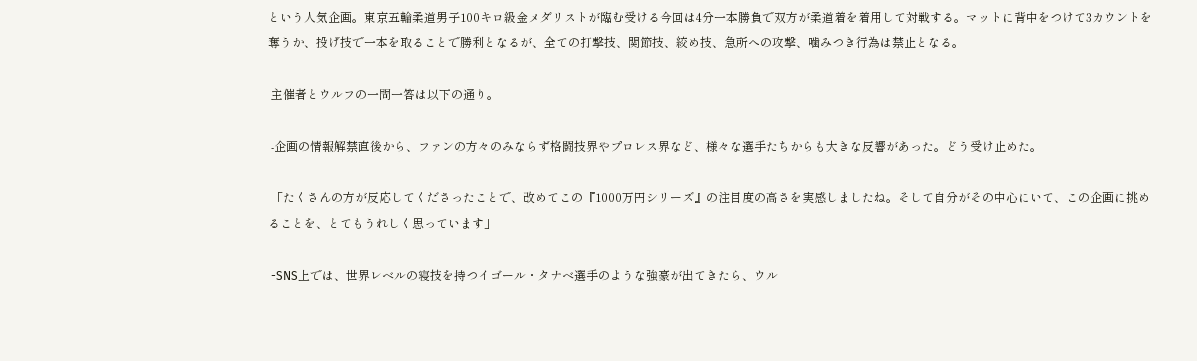という人気企画。東京五輪柔道男子100キロ級金メダリストが臨む受ける今回は4分一本勝負で双方が柔道着を着用して対戦する。マットに背中をつけて3カウントを奪うか、投げ技で一本を取ることで勝利となるが、全ての打撃技、関節技、絞め技、急所への攻撃、噛みつき行為は禁止となる。

 主催者とウルフの一問一答は以下の通り。

 -企画の情報解禁直後から、ファンの方々のみならず格闘技界やプロレス界など、様々な選手たちからも大きな反響があった。どう受け止めた。

 「たくさんの方が反応してくださったことで、改めてこの『1000万円シリーズ』の注目度の高さを実感しましたね。そして自分がその中心にいて、この企画に挑めることを、とてもうれしく思っています」

 -SNS上では、世界レベルの寝技を持つイゴール・タナベ選手のような強豪が出てきたら、ウル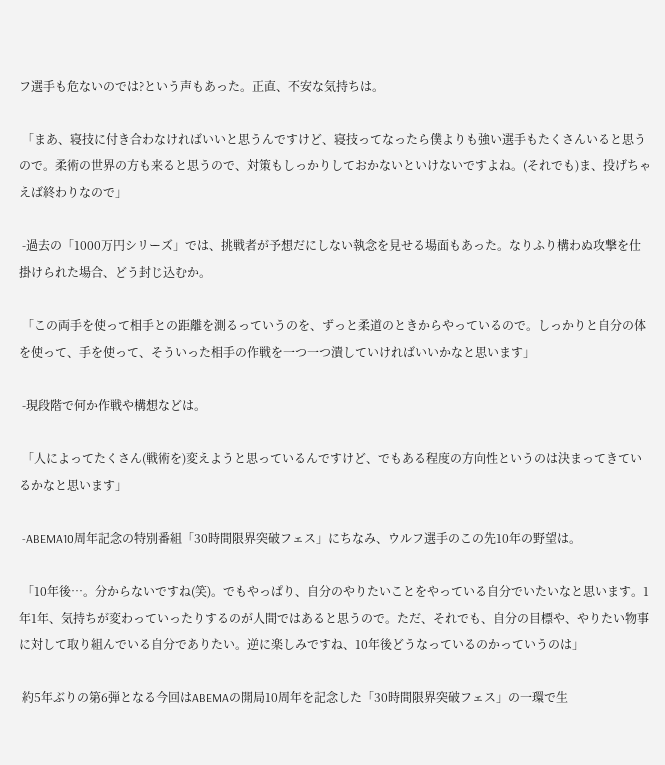フ選手も危ないのでは?という声もあった。正直、不安な気持ちは。

 「まあ、寝技に付き合わなければいいと思うんですけど、寝技ってなったら僕よりも強い選手もたくさんいると思うので。柔術の世界の方も来ると思うので、対策もしっかりしておかないといけないですよね。(それでも)ま、投げちゃえば終わりなので」

 -過去の「1000万円シリーズ」では、挑戦者が予想だにしない執念を見せる場面もあった。なりふり構わぬ攻撃を仕掛けられた場合、どう封じ込むか。

 「この両手を使って相手との距離を測るっていうのを、ずっと柔道のときからやっているので。しっかりと自分の体を使って、手を使って、そういった相手の作戦を一つ一つ潰していければいいかなと思います」

 -現段階で何か作戦や構想などは。

 「人によってたくさん(戦術を)変えようと思っているんですけど、でもある程度の方向性というのは決まってきているかなと思います」

 -ABEMA10周年記念の特別番組「30時間限界突破フェス」にちなみ、ウルフ選手のこの先10年の野望は。

 「10年後…。分からないですね(笑)。でもやっぱり、自分のやりたいことをやっている自分でいたいなと思います。1年1年、気持ちが変わっていったりするのが人間ではあると思うので。ただ、それでも、自分の目標や、やりたい物事に対して取り組んでいる自分でありたい。逆に楽しみですね、10年後どうなっているのかっていうのは」

 約5年ぶりの第6弾となる今回はABEMAの開局10周年を記念した「30時間限界突破フェス」の一環で生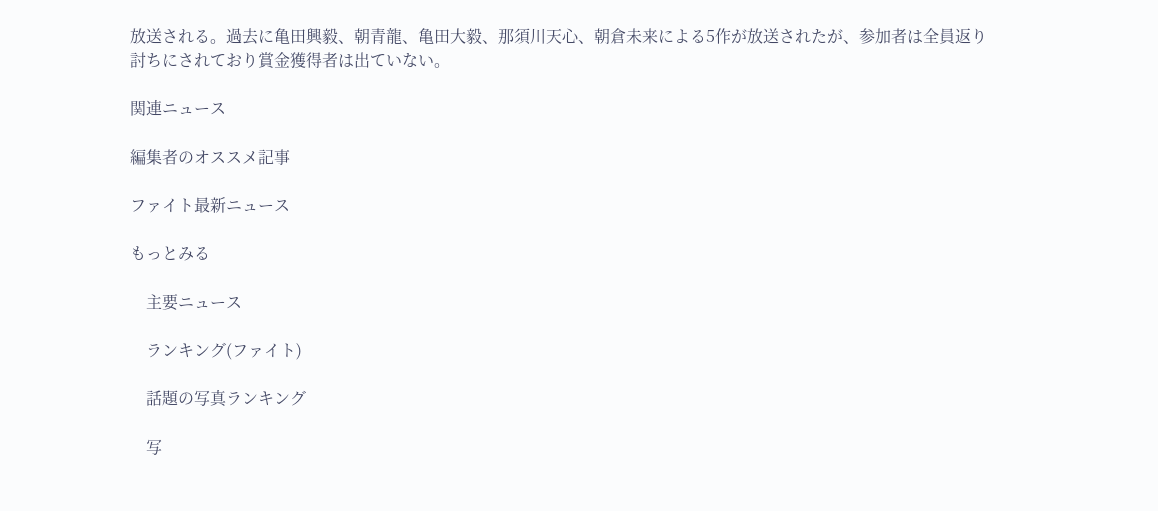放送される。過去に亀田興毅、朝青龍、亀田大毅、那須川天心、朝倉未来による5作が放送されたが、参加者は全員返り討ちにされており賞金獲得者は出ていない。

関連ニュース

編集者のオススメ記事

ファイト最新ニュース

もっとみる

    主要ニュース

    ランキング(ファイト)

    話題の写真ランキング

    写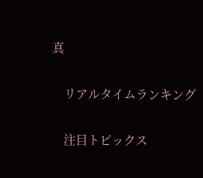真

    リアルタイムランキング

    注目トピックス